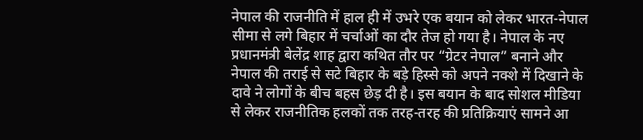नेपाल की राजनीति में हाल ही में उभरे एक बयान को लेकर भारत-नेपाल सीमा से लगे बिहार में चर्चाओं का दौर तेज हो गया है। नेपाल के नए प्रधानमंत्री बेलेंद्र शाह द्वारा कथित तौर पर “ग्रेटर नेपाल” बनाने और नेपाल की तराई से सटे बिहार के बड़े हिस्से को अपने नक्शे में दिखाने के दावे ने लोगों के बीच बहस छेड़ दी है। इस बयान के बाद सोशल मीडिया से लेकर राजनीतिक हलकों तक तरह-तरह की प्रतिक्रियाएं सामने आ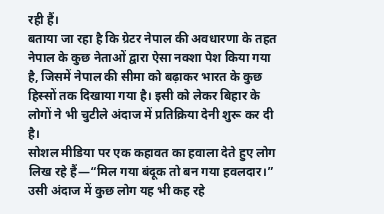रही हैं।
बताया जा रहा है कि ग्रेटर नेपाल की अवधारणा के तहत नेपाल के कुछ नेताओं द्वारा ऐसा नक्शा पेश किया गया है, जिसमें नेपाल की सीमा को बढ़ाकर भारत के कुछ हिस्सों तक दिखाया गया है। इसी को लेकर बिहार के लोगों ने भी चुटीले अंदाज में प्रतिक्रिया देनी शुरू कर दी है।
सोशल मीडिया पर एक कहावत का हवाला देते हुए लोग लिख रहे हैं—“मिल गया बंदूक तो बन गया हवलदार।” उसी अंदाज में कुछ लोग यह भी कह रहे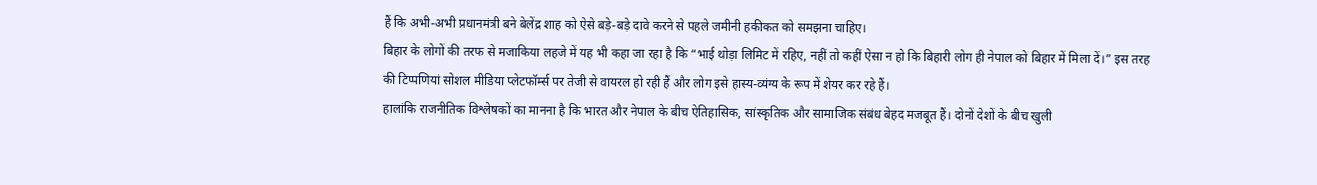हैं कि अभी-अभी प्रधानमंत्री बने बेलेंद्र शाह को ऐसे बड़े-बड़े दावे करने से पहले जमीनी हकीकत को समझना चाहिए।
बिहार के लोगों की तरफ से मजाकिया लहजे में यह भी कहा जा रहा है कि “भाई थोड़ा लिमिट में रहिए, नहीं तो कहीं ऐसा न हो कि बिहारी लोग ही नेपाल को बिहार में मिला दें।” इस तरह की टिप्पणियां सोशल मीडिया प्लेटफॉर्म्स पर तेजी से वायरल हो रही हैं और लोग इसे हास्य-व्यंग्य के रूप में शेयर कर रहे हैं।
हालांकि राजनीतिक विश्लेषकों का मानना है कि भारत और नेपाल के बीच ऐतिहासिक, सांस्कृतिक और सामाजिक संबंध बेहद मजबूत हैं। दोनों देशों के बीच खुली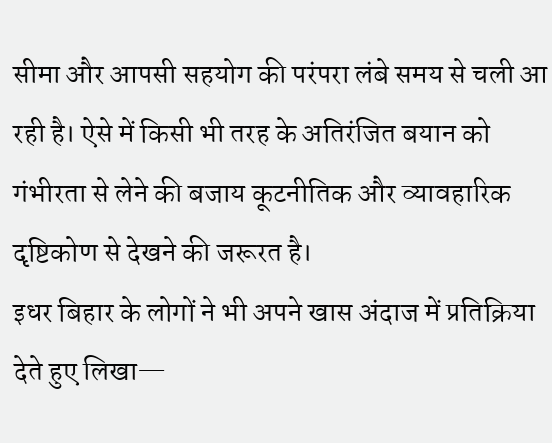सीमा और आपसी सहयोग की परंपरा लंबे समय से चली आ रही है। ऐसे में किसी भी तरह के अतिरंजित बयान को गंभीरता से लेने की बजाय कूटनीतिक और व्यावहारिक दृष्टिकोण से देखने की जरूरत है।
इधर बिहार के लोगों ने भी अपने खास अंदाज में प्रतिक्रिया देते हुए लिखा—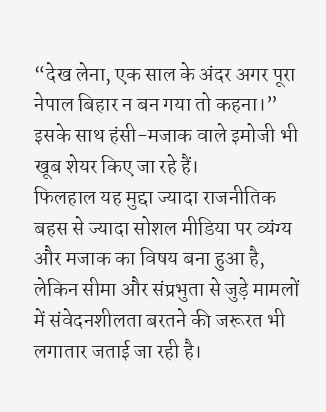“देख लेना, एक साल के अंदर अगर पूरा नेपाल बिहार न बन गया तो कहना।”
इसके साथ हंसी-मजाक वाले इमोजी भी खूब शेयर किए जा रहे हैं।
फिलहाल यह मुद्दा ज्यादा राजनीतिक बहस से ज्यादा सोशल मीडिया पर व्यंग्य और मजाक का विषय बना हुआ है, लेकिन सीमा और संप्रभुता से जुड़े मामलों में संवेदनशीलता बरतने की जरूरत भी लगातार जताई जा रही है।